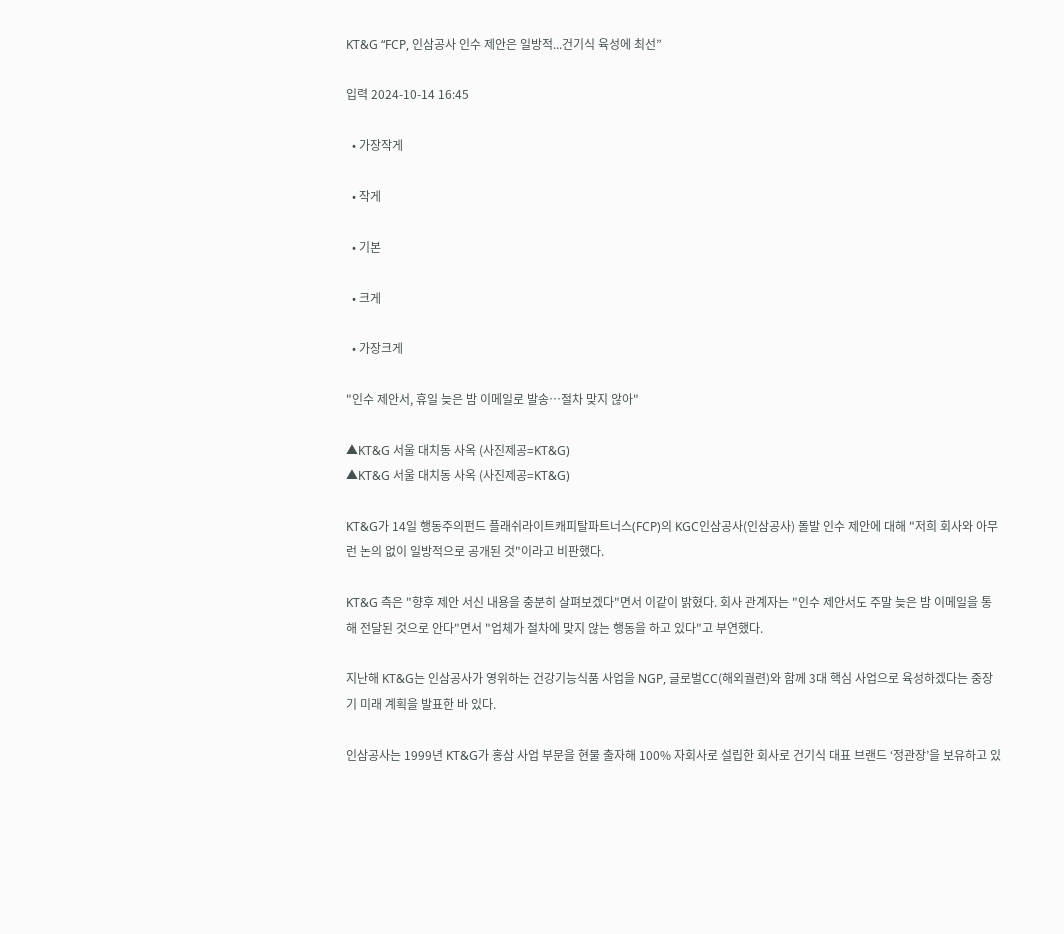KT&G “FCP, 인삼공사 인수 제안은 일방적...건기식 육성에 최선”

입력 2024-10-14 16:45

  • 가장작게

  • 작게

  • 기본

  • 크게

  • 가장크게

"인수 제안서, 휴일 늦은 밤 이메일로 발송…절차 맞지 않아"

▲KT&G 서울 대치동 사옥 (사진제공=KT&G)
▲KT&G 서울 대치동 사옥 (사진제공=KT&G)

KT&G가 14일 행동주의펀드 플래쉬라이트캐피탈파트너스(FCP)의 KGC인삼공사(인삼공사) 돌발 인수 제안에 대해 "저희 회사와 아무런 논의 없이 일방적으로 공개된 것"이라고 비판했다.

KT&G 측은 "향후 제안 서신 내용을 충분히 살펴보겠다"면서 이같이 밝혔다. 회사 관계자는 "인수 제안서도 주말 늦은 밤 이메일을 통해 전달된 것으로 안다"면서 "업체가 절차에 맞지 않는 행동을 하고 있다"고 부연했다.

지난해 KT&G는 인삼공사가 영위하는 건강기능식품 사업을 NGP, 글로벌CC(해외궐련)와 함께 3대 핵심 사업으로 육성하겠다는 중장기 미래 계획을 발표한 바 있다.

인삼공사는 1999년 KT&G가 홍삼 사업 부문을 현물 출자해 100% 자회사로 설립한 회사로 건기식 대표 브랜드 ‘정관장’을 보유하고 있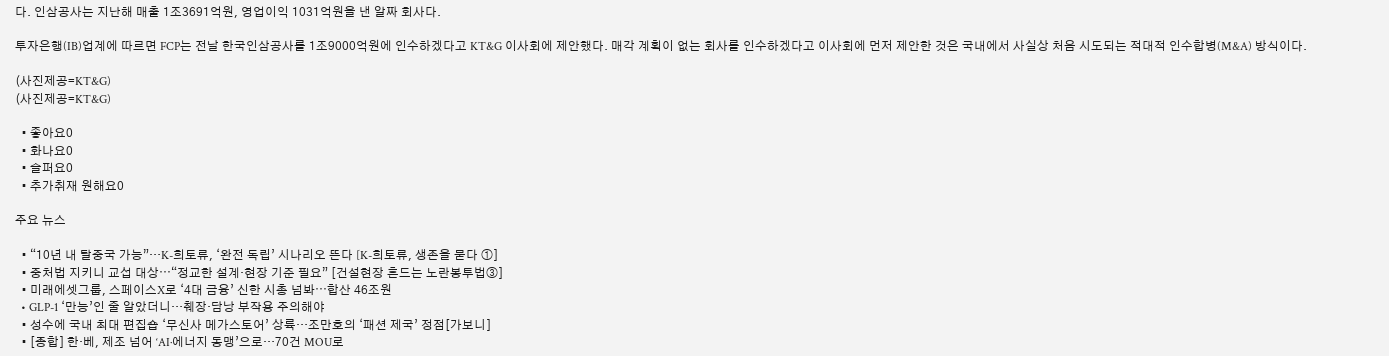다. 인삼공사는 지난해 매출 1조3691억원, 영업이익 1031억원을 낸 알짜 회사다.

투자은행(IB)업계에 따르면 FCP는 전날 한국인삼공사를 1조9000억원에 인수하겠다고 KT&G 이사회에 제안했다. 매각 계획이 없는 회사를 인수하겠다고 이사회에 먼저 제안한 것은 국내에서 사실상 처음 시도되는 적대적 인수합병(M&A) 방식이다.

(사진제공=KT&G)
(사진제공=KT&G)

  • 좋아요0
  • 화나요0
  • 슬퍼요0
  • 추가취재 원해요0

주요 뉴스

  • “10년 내 탈중국 가능”…K-희토류, ‘완전 독립’ 시나리오 뜬다 [K-희토류, 생존을 묻다 ①]
  • 중처법 지키니 교섭 대상⋯“정교한 설계·현장 기준 필요” [건설현장 흔드는 노란봉투법③]
  • 미래에셋그룹, 스페이스X로 ‘4대 금융’ 신한 시총 넘봐⋯합산 46조원
  • GLP-1 ‘만능’인 줄 알았더니…췌장·담낭 부작용 주의해야
  • 성수에 국내 최대 편집숍 ‘무신사 메가스토어’ 상륙…조만호의 ‘패션 제국’ 정점[가보니]
  • [종합] 한·베, 제조 넘어 ‘AI·에너지 동맹’으로…70건 MOU로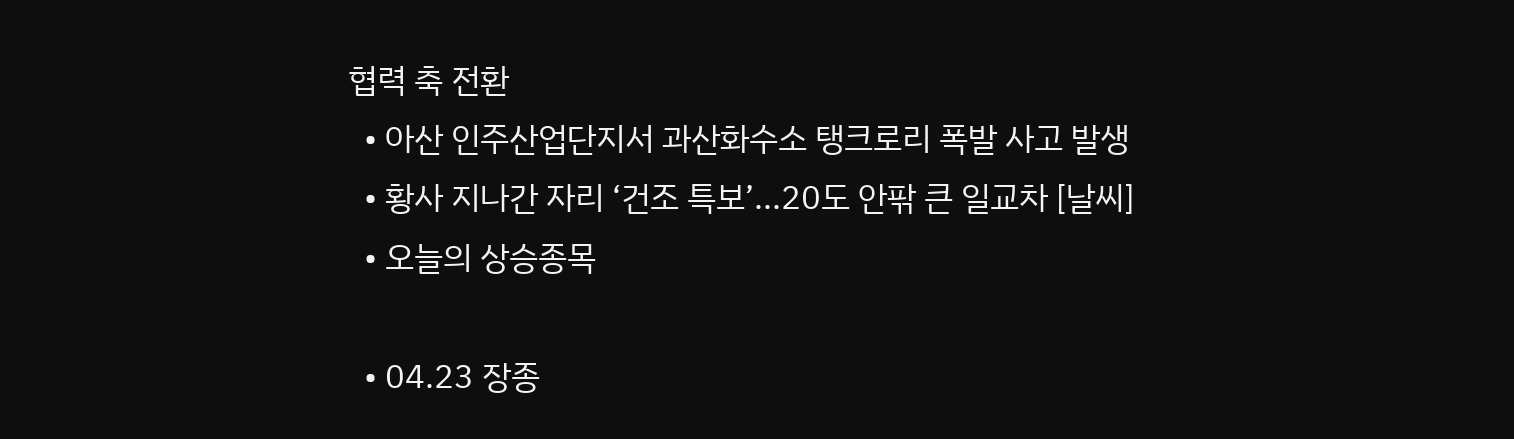협력 축 전환
  • 아산 인주산업단지서 과산화수소 탱크로리 폭발 사고 발생
  • 황사 지나간 자리 ‘건조 특보’...20도 안팎 큰 일교차 [날씨]
  • 오늘의 상승종목

  • 04.23 장종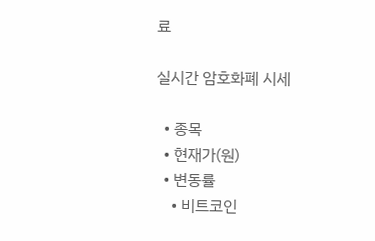료

실시간 암호화폐 시세

  • 종목
  • 현재가(원)
  • 변동률
    • 비트코인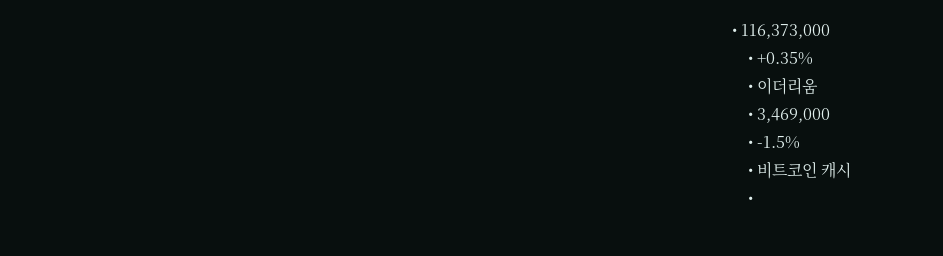• 116,373,000
    • +0.35%
    • 이더리움
    • 3,469,000
    • -1.5%
    • 비트코인 캐시
    •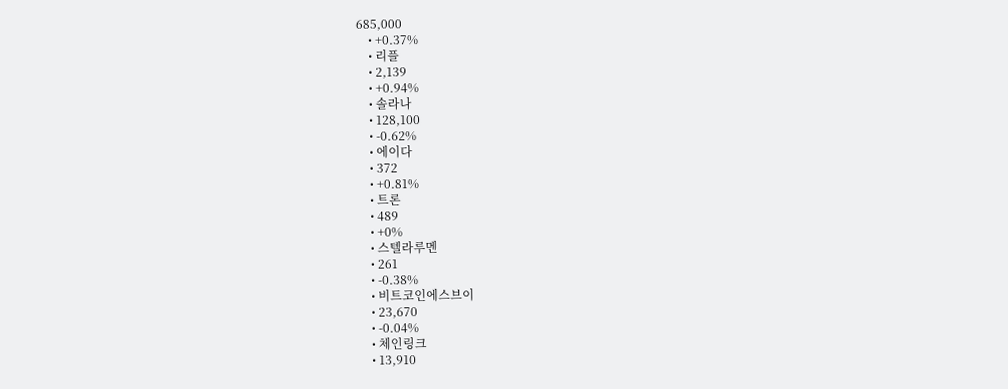685,000
    • +0.37%
    • 리플
    • 2,139
    • +0.94%
    • 솔라나
    • 128,100
    • -0.62%
    • 에이다
    • 372
    • +0.81%
    • 트론
    • 489
    • +0%
    • 스텔라루멘
    • 261
    • -0.38%
    • 비트코인에스브이
    • 23,670
    • -0.04%
    • 체인링크
    • 13,910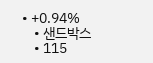• +0.94%
    • 샌드박스
    • 115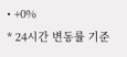• +0%
* 24시간 변동률 기준